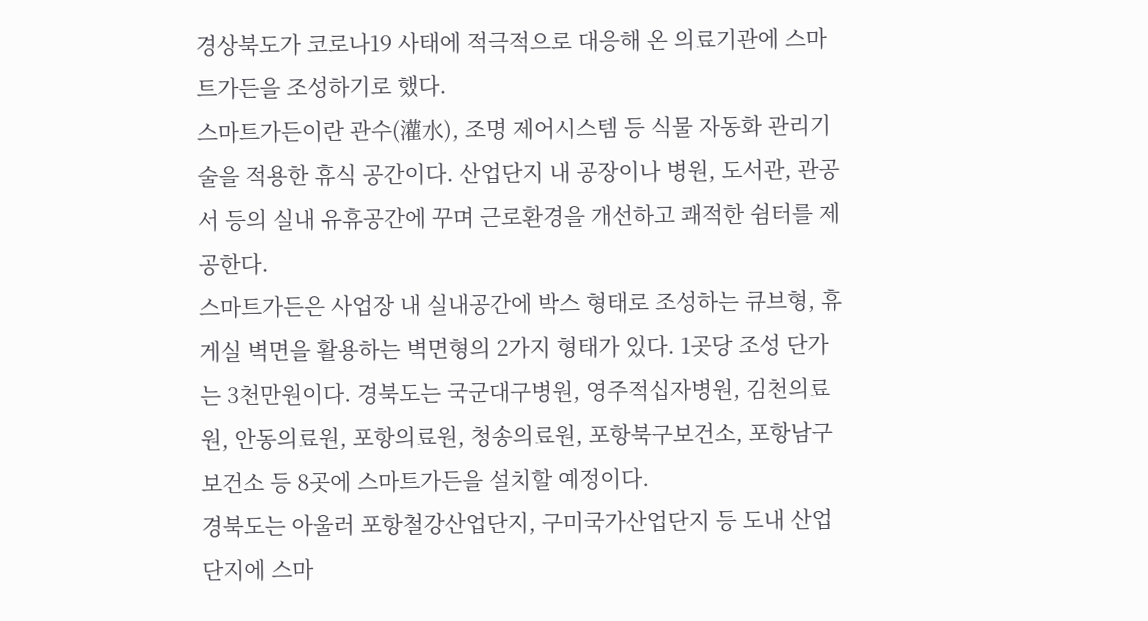경상북도가 코로나19 사태에 적극적으로 대응해 온 의료기관에 스마트가든을 조성하기로 했다.
스마트가든이란 관수(灌水), 조명 제어시스템 등 식물 자동화 관리기술을 적용한 휴식 공간이다. 산업단지 내 공장이나 병원, 도서관, 관공서 등의 실내 유휴공간에 꾸며 근로환경을 개선하고 쾌적한 쉼터를 제공한다.
스마트가든은 사업장 내 실내공간에 박스 형태로 조성하는 큐브형, 휴게실 벽면을 활용하는 벽면형의 2가지 형태가 있다. 1곳당 조성 단가는 3천만원이다. 경북도는 국군대구병원, 영주적십자병원, 김천의료원, 안동의료원, 포항의료원, 청송의료원, 포항북구보건소, 포항남구보건소 등 8곳에 스마트가든을 설치할 예정이다.
경북도는 아울러 포항철강산업단지, 구미국가산업단지 등 도내 산업단지에 스마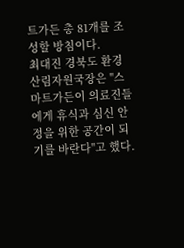트가든 총 81개를 조성할 방침이다.
최대진 경북도 환경산림자원국장은 "스마트가든이 의료진들에게 휴식과 심신 안정을 위한 공간이 되기를 바란다"고 했다.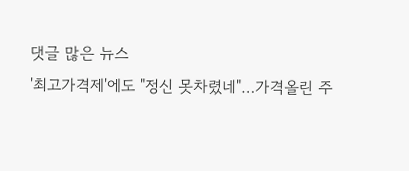댓글 많은 뉴스
'최고가격제'에도 "정신 못차렸네"…가격올린 주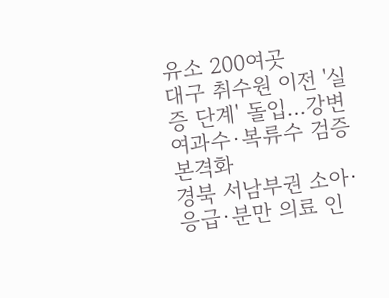유소 200여곳
대구 취수원 이전 '실증 단계' 돌입…강변여과수·복류수 검증 본격화
경북 서남부권 소아·응급·분만 의료 인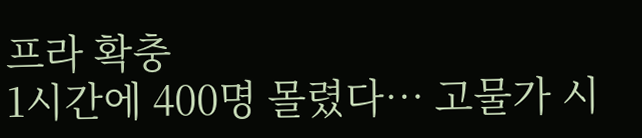프라 확충
1시간에 400명 몰렸다… 고물가 시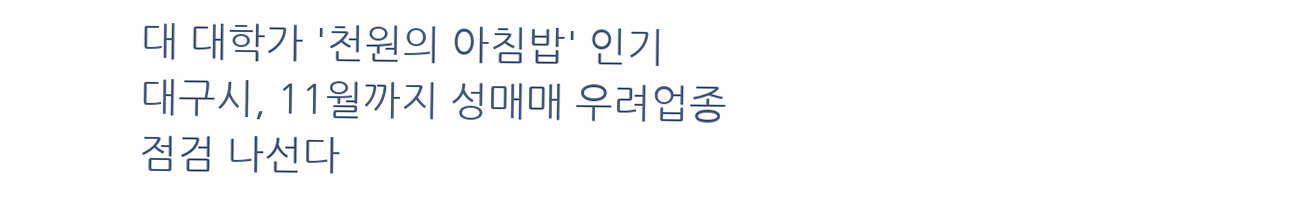대 대학가 '천원의 아침밥' 인기
대구시, 11월까지 성매매 우려업종 점검 나선다